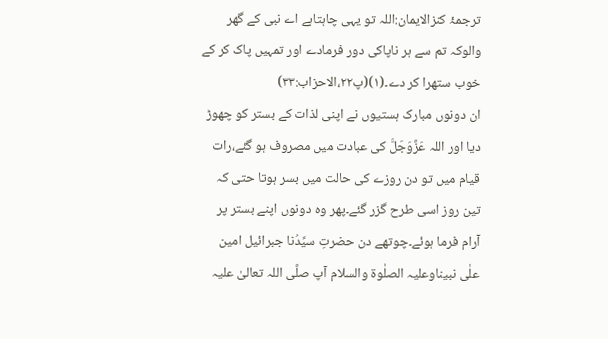ترجمۂ کنزالایمان:اللہ تو یہی چاہتاہے اے نبی کے گھر والوکہ تم سے ہر ناپاکی دور فرمادے اور تمہیں پاک کر کے خوب ستھرا کر دے۔(۱)(پ۲۲،الاحزاب:۳۳)
ان دونوں مبارک ہستیوں نے اپنی لذات کے بستر کو چھوڑ دیا اور اللہ عَزَّوَجَلَّ کی عبادت میں مصروف ہو گئے،رات قیام میں تو دن روزے کی حالت میں بسر ہوتا حتی کہ تین روز اسی طرح گزر گئے۔پھر وہ دونوں اپنے بستر پر آرام فرما ہوئے۔چوتھے دن حضرتِ سیِّدُنا جبرائیل امین علٰی نبیناوعلیہ الصلٰوۃ والسلام آپ صلَّی اللہ تعالیٰ علیہ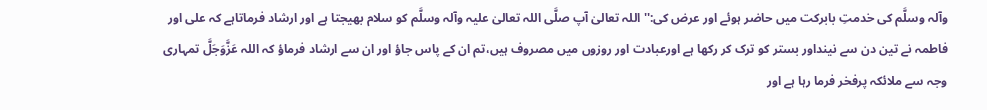وآلہ وسلَّم کی خدمتِ بابرکت میں حاضر ہوئے اور عرض کی:'' اللہ تعالیٰ آپ صلَّی اللہ تعالیٰ علیہ وآلہ وسلَّم کو سلام بھیجتا ہے اور ارشاد فرماتاہے کہ علی اور فاطمہ نے تین دن سے نینداور بستر کو ترک کر رکھا ہے اورعبادت اور روزوں میں مصروف ہیں،تم ان کے پاس جاؤ اور ان سے ارشاد فرماؤ کہ اللہ عَزَّوَجَلَّ تمہاری وجہ سے ملائکہ پرفخر فرما رہا ہے اور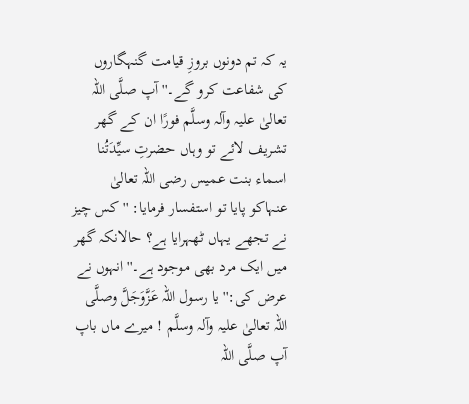یہ کہ تم دونوں بروزِ قیامت گنہگاروں کی شفاعت کرو گے۔'' آپ صلَّی اللہ تعالیٰ علیہ وآلہ وسلَّم فورًا ان کے گھر تشریف لائے تو وہاں حضرتِ سیِّدَتُنا اسماء بنت عمیس رضی اللہ تعالیٰ عنہاکو پایا تو استفسار فرمایا: '' کس چیز نے تجھے یہاں ٹھہرایا ہے؟ حالانکہ گھر میں ایک مرد بھی موجود ہے۔'' انہوں نے عرض کی:''یا رسول اللہ عَزَّوَجَلَّ وصلَّی اللہ تعالیٰ علیہ وآلہ وسلَّم ! میرے ماں باپ آپ صلَّی اللہ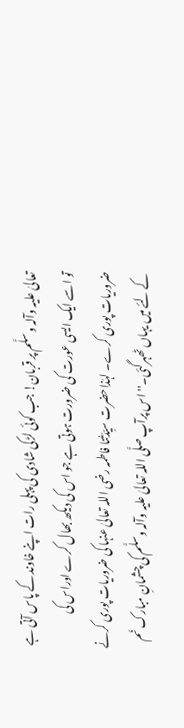تعالیٰ علیہ وآلہ وسلَّم پر قربان! جب کوئی لڑکی شادی کی پہلی رات اپنے خاوند کے پاس آتی ہے تو اسے ایک ایسی عورت کی ضرورت ہوتی ہے جو اس کی دیکھ بھال کرے اوراس کی ضروریات پوری کرے۔ لہٰذاحضرت سیِّدَتُنا فاطمہ رضی اللہ تعالیٰ عنہا کی ضروریات پوری کرنے کے لئے میں یہاں ٹھہرگئی۔'' اس پرآپ صلَّی اللہ تعالیٰ علیہ وآلہ وسلَّم کی چشمانِ مبارک نَم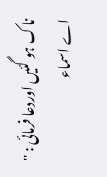ناک ہو گئیں اوردعا فرمائی : '' اے اسماء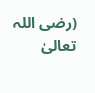(رضی اللہ تعالیٰ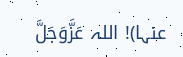عنہا)! اللہ عَزَّوَجَلَّ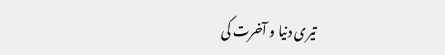تیری دنیا و آخرت کی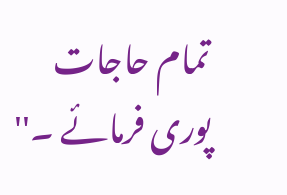تمام حاجات پوری فرمائے ۔''